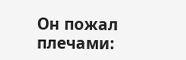Он пожал плечами: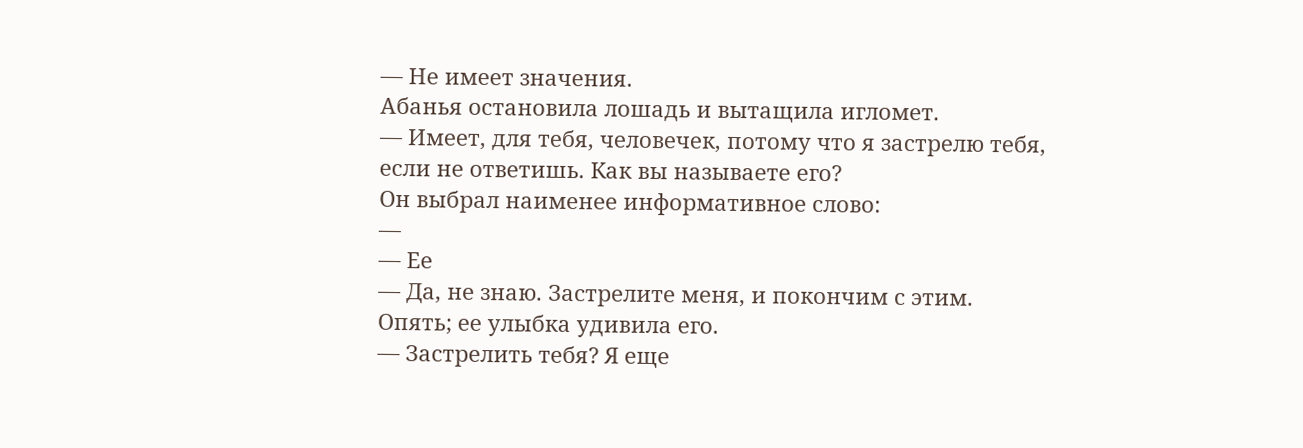— Не имеет значения.
Абанья остановила лошадь и вытащила игломет.
— Имеет, для тебя, человечек, потому что я застрелю тебя, если не ответишь. Как вы называете его?
Он выбрал наименее информативное слово:
—
— Ее
— Да, не знаю. Застрелите меня, и покончим с этим.
Опять; ее улыбка удивила его.
— Застрелить тебя? Я еще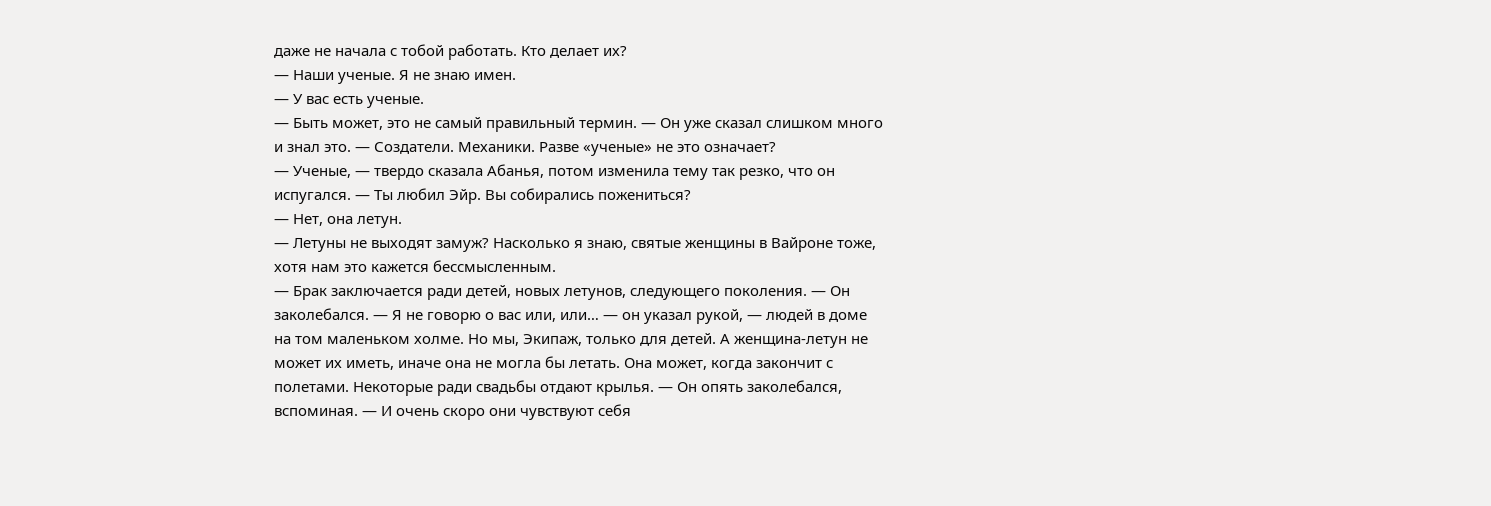даже не начала с тобой работать. Кто делает их?
— Наши ученые. Я не знаю имен.
— У вас есть ученые.
— Быть может, это не самый правильный термин. — Он уже сказал слишком много и знал это. — Создатели. Механики. Разве «ученые» не это означает?
— Ученые, — твердо сказала Абанья, потом изменила тему так резко, что он испугался. — Ты любил Эйр. Вы собирались пожениться?
— Нет, она летун.
— Летуны не выходят замуж? Насколько я знаю, святые женщины в Вайроне тоже, хотя нам это кажется бессмысленным.
— Брак заключается ради детей, новых летунов, следующего поколения. — Он заколебался. — Я не говорю о вас или, или… — он указал рукой, — людей в доме на том маленьком холме. Но мы, Экипаж, только для детей. А женщина-летун не может их иметь, иначе она не могла бы летать. Она может, когда закончит с полетами. Некоторые ради свадьбы отдают крылья. — Он опять заколебался, вспоминая. — И очень скоро они чувствуют себя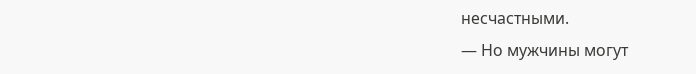несчастными.
— Но мужчины могут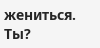жениться. Ты?